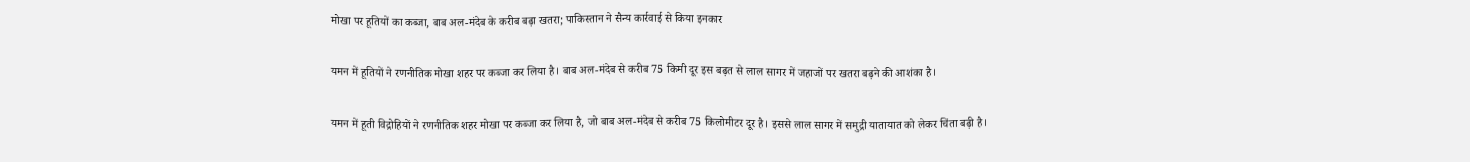मोखा पर हूतियों का कब्जा, बाब अल-मंदेब के करीब बढ़ा खतरा; पाकिस्तान ने सैन्य कार्रवाई से किया इनकार

यमन में हूतियों ने रणनीतिक मोखा शहर पर कब्जा कर लिया है। बाब अल-मंदेब से करीब 75 किमी दूर इस बढ़त से लाल सागर में जहाजों पर खतरा बढ़ने की आशंका है।

यमन में हूती विद्रोहियों ने रणनीतिक शहर मोखा पर कब्जा कर लिया है, जो बाब अल-मंदेब से करीब 75 किलोमीटर दूर है। इससे लाल सागर में समुद्री यातायात को लेकर चिंता बढ़ी है।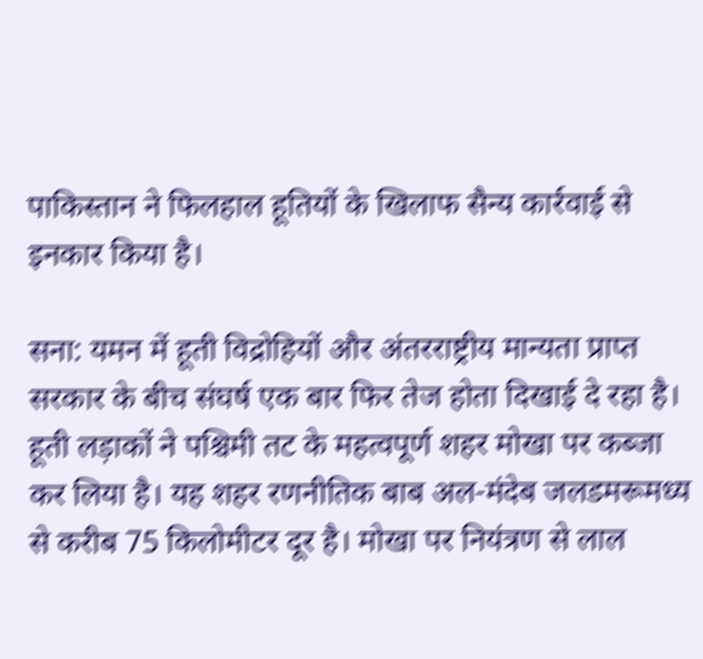पाकिस्तान ने फिलहाल हूतियों के खिलाफ सैन्य कार्रवाई से इनकार किया है।

सना: यमन में हूती विद्रोहियों और अंतरराष्ट्रीय मान्यता प्राप्त सरकार के बीच संघर्ष एक बार फिर तेज होता दिखाई दे रहा है। हूती लड़ाकों ने पश्चिमी तट के महत्वपूर्ण शहर मोखा पर कब्जा कर लिया है। यह शहर रणनीतिक बाब अल-मंदेब जलडमरूमध्य से करीब 75 किलोमीटर दूर है। मोखा पर नियंत्रण से लाल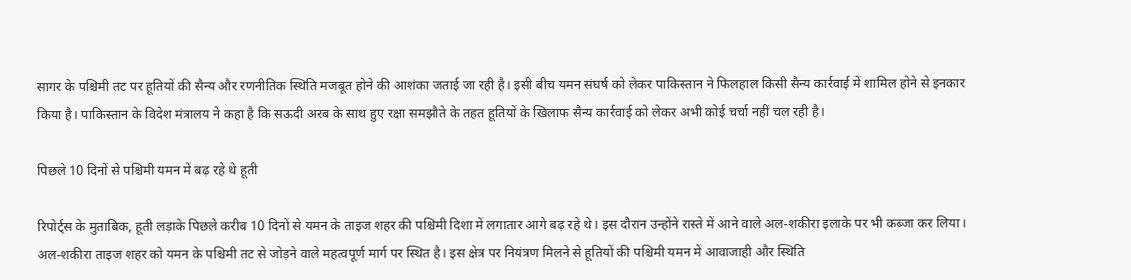सागर के पश्चिमी तट पर हूतियों की सैन्य और रणनीतिक स्थिति मजबूत होने की आशंका जताई जा रही है। इसी बीच यमन संघर्ष को लेकर पाकिस्तान ने फिलहाल किसी सैन्य कार्रवाई में शामिल होने से इनकार किया है। पाकिस्तान के विदेश मंत्रालय ने कहा है कि सऊदी अरब के साथ हुए रक्षा समझौते के तहत हूतियों के खिलाफ सैन्य कार्रवाई को लेकर अभी कोई चर्चा नहीं चल रही है।

पिछले 10 दिनों से पश्चिमी यमन में बढ़ रहे थे हूती

रिपोर्ट्स के मुताबिक, हूती लड़ाके पिछले करीब 10 दिनों से यमन के ताइज शहर की पश्चिमी दिशा में लगातार आगे बढ़ रहे थे। इस दौरान उन्होंने रास्ते में आने वाले अल-शकीरा इलाके पर भी कब्जा कर लिया। अल-शकीरा ताइज शहर को यमन के पश्चिमी तट से जोड़ने वाले महत्वपूर्ण मार्ग पर स्थित है। इस क्षेत्र पर नियंत्रण मिलने से हूतियों की पश्चिमी यमन में आवाजाही और स्थिति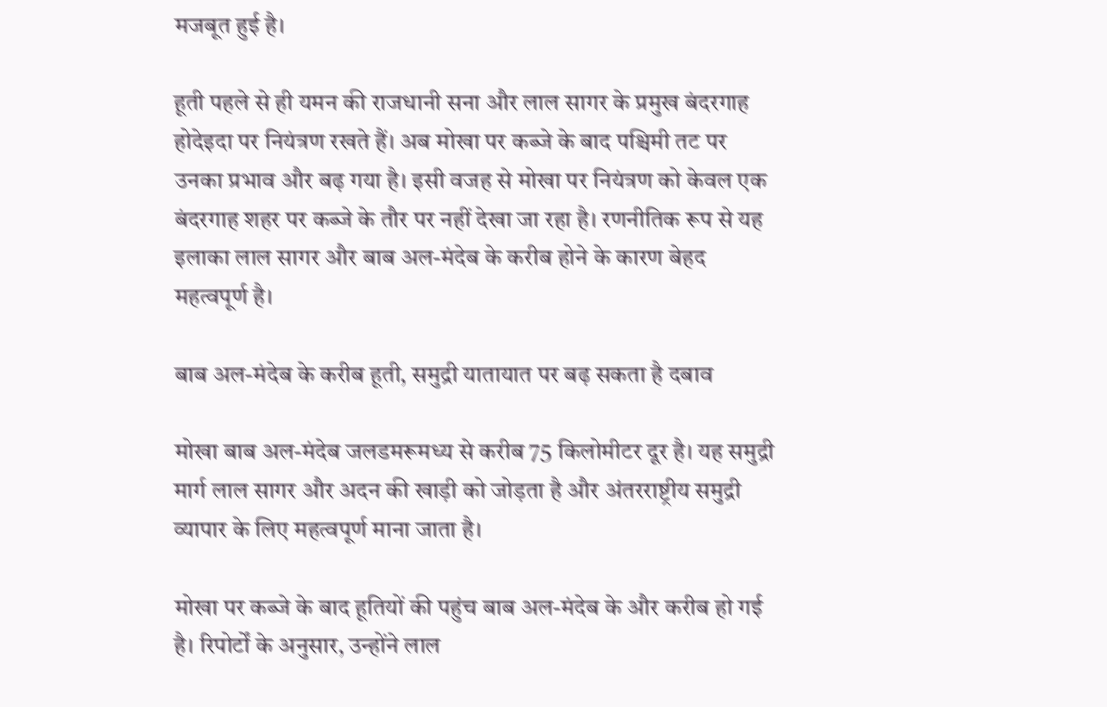मजबूत हुई है।

हूती पहले से ही यमन की राजधानी सना और लाल सागर के प्रमुख बंदरगाह होदेइदा पर नियंत्रण रखते हैं। अब मोखा पर कब्जे के बाद पश्चिमी तट पर उनका प्रभाव और बढ़ गया है। इसी वजह से मोखा पर नियंत्रण को केवल एक बंदरगाह शहर पर कब्जे के तौर पर नहीं देखा जा रहा है। रणनीतिक रूप से यह इलाका लाल सागर और बाब अल-मंदेब के करीब होने के कारण बेहद महत्वपूर्ण है।

बाब अल-मंदेब के करीब हूती, समुद्री यातायात पर बढ़ सकता है दबाव

मोखा बाब अल-मंदेब जलडमरूमध्य से करीब 75 किलोमीटर दूर है। यह समुद्री मार्ग लाल सागर और अदन की खाड़ी को जोड़ता है और अंतरराष्ट्रीय समुद्री व्यापार के लिए महत्वपूर्ण माना जाता है।

मोखा पर कब्जे के बाद हूतियों की पहुंच बाब अल-मंदेब के और करीब हो गई है। रिपोर्टों के अनुसार, उन्होंने लाल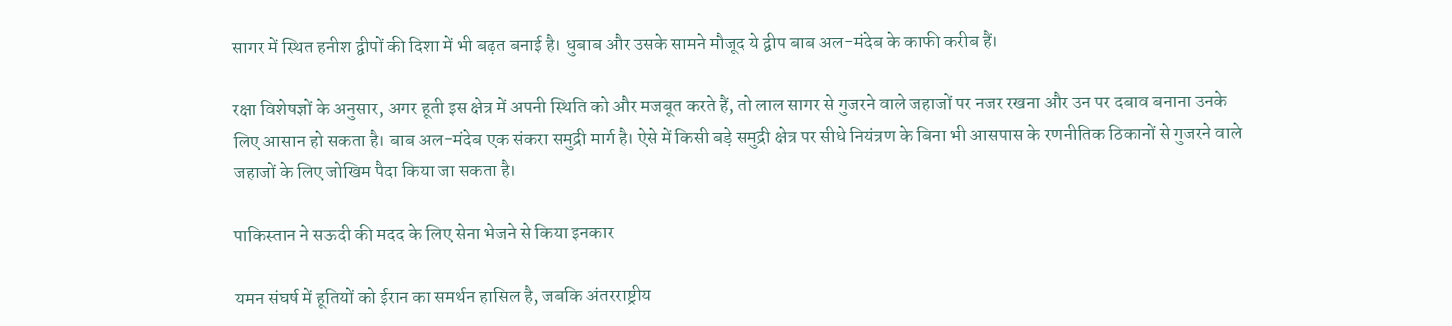सागर में स्थित हनीश द्वीपों की दिशा में भी बढ़त बनाई है। धुबाब और उसके सामने मौजूद ये द्वीप बाब अल-मंदेब के काफी करीब हैं।

रक्षा विशेषज्ञों के अनुसार, अगर हूती इस क्षेत्र में अपनी स्थिति को और मजबूत करते हैं, तो लाल सागर से गुजरने वाले जहाजों पर नजर रखना और उन पर दबाव बनाना उनके लिए आसान हो सकता है। बाब अल-मंदेब एक संकरा समुद्री मार्ग है। ऐसे में किसी बड़े समुद्री क्षेत्र पर सीधे नियंत्रण के बिना भी आसपास के रणनीतिक ठिकानों से गुजरने वाले जहाजों के लिए जोखिम पैदा किया जा सकता है।

पाकिस्तान ने सऊदी की मदद के लिए सेना भेजने से किया इनकार

यमन संघर्ष में हूतियों को ईरान का समर्थन हासिल है, जबकि अंतरराष्ट्रीय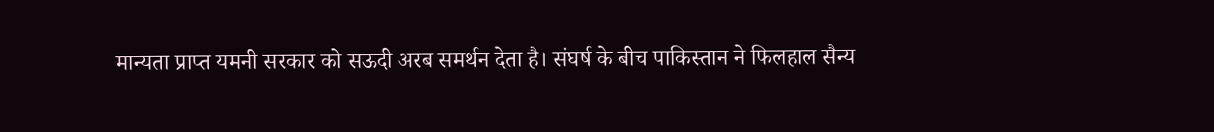मान्यता प्राप्त यमनी सरकार को सऊदी अरब समर्थन देता है। संघर्ष के बीच पाकिस्तान ने फिलहाल सैन्य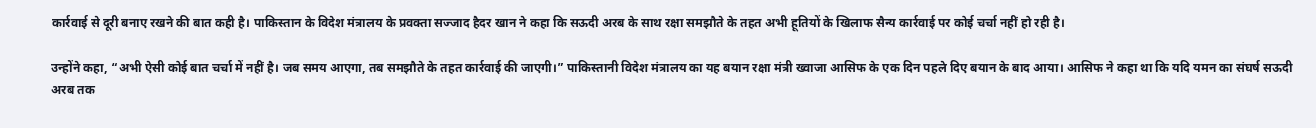कार्रवाई से दूरी बनाए रखने की बात कही है। पाकिस्तान के विदेश मंत्रालय के प्रवक्ता सज्जाद हैदर खान ने कहा कि सऊदी अरब के साथ रक्षा समझौते के तहत अभी हूतियों के खिलाफ सैन्य कार्रवाई पर कोई चर्चा नहीं हो रही है।

उन्होंने कहा, “अभी ऐसी कोई बात चर्चा में नहीं है। जब समय आएगा, तब समझौते के तहत कार्रवाई की जाएगी।” पाकिस्तानी विदेश मंत्रालय का यह बयान रक्षा मंत्री ख्वाजा आसिफ के एक दिन पहले दिए बयान के बाद आया। आसिफ ने कहा था कि यदि यमन का संघर्ष सऊदी अरब तक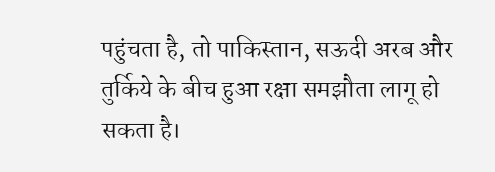पहुंचता है, तो पाकिस्तान, सऊदी अरब और तुर्किये के बीच हुआ रक्षा समझौता लागू हो सकता है।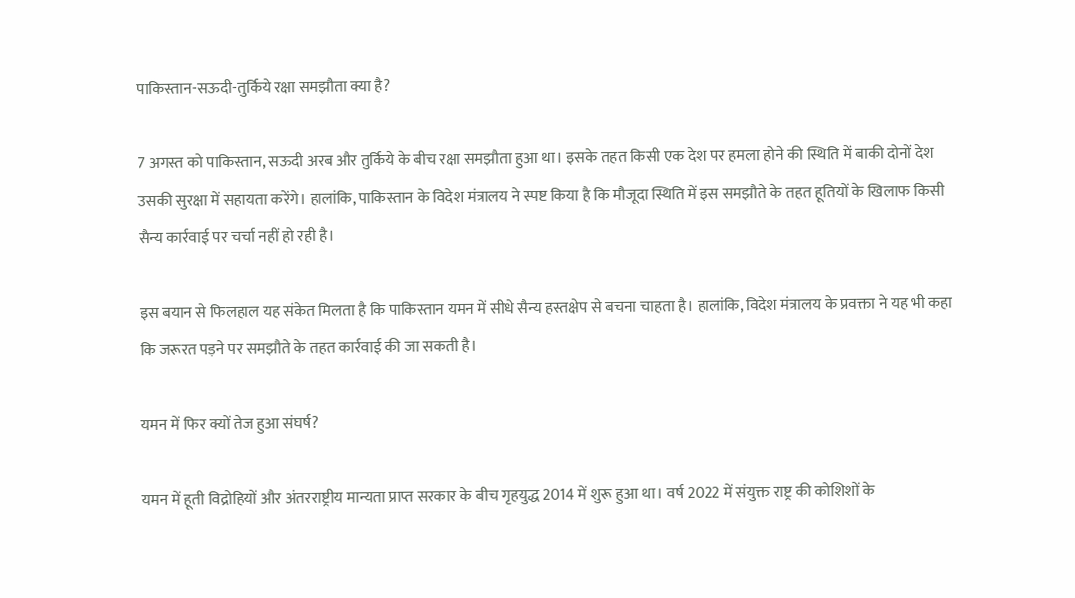पाकिस्तान-सऊदी-तुर्किये रक्षा समझौता क्या है?

7 अगस्त को पाकिस्तान, सऊदी अरब और तुर्किये के बीच रक्षा समझौता हुआ था। इसके तहत किसी एक देश पर हमला होने की स्थिति में बाकी दोनों देश उसकी सुरक्षा में सहायता करेंगे। हालांकि, पाकिस्तान के विदेश मंत्रालय ने स्पष्ट किया है कि मौजूदा स्थिति में इस समझौते के तहत हूतियों के खिलाफ किसी सैन्य कार्रवाई पर चर्चा नहीं हो रही है।

इस बयान से फिलहाल यह संकेत मिलता है कि पाकिस्तान यमन में सीधे सैन्य हस्तक्षेप से बचना चाहता है। हालांकि, विदेश मंत्रालय के प्रवक्ता ने यह भी कहा कि जरूरत पड़ने पर समझौते के तहत कार्रवाई की जा सकती है।

यमन में फिर क्यों तेज हुआ संघर्ष?

यमन में हूती विद्रोहियों और अंतरराष्ट्रीय मान्यता प्राप्त सरकार के बीच गृहयुद्ध 2014 में शुरू हुआ था। वर्ष 2022 में संयुक्त राष्ट्र की कोशिशों के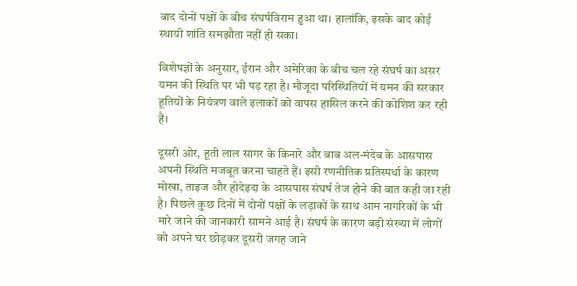बाद दोनों पक्षों के बीच संघर्षविराम हुआ था। हालांकि, इसके बाद कोई स्थायी शांति समझौता नहीं हो सका।

विशेषज्ञों के अनुसार, ईरान और अमेरिका के बीच चल रहे संघर्ष का असर यमन की स्थिति पर भी पड़ रहा है। मौजूदा परिस्थितियों में यमन की सरकार हूतियों के नियंत्रण वाले इलाकों को वापस हासिल करने की कोशिश कर रही है।

दूसरी ओर, हूती लाल सागर के किनारे और बाब अल-मंदेब के आसपास अपनी स्थिति मजबूत करना चाहते हैं। इसी रणनीतिक प्रतिस्पर्धा के कारण मोखा, ताइज और होदेइदा के आसपास संघर्ष तेज होने की बात कही जा रही है। पिछले कुछ दिनों में दोनों पक्षों के लड़ाकों के साथ आम नागरिकों के भी मारे जाने की जानकारी सामने आई है। संघर्ष के कारण बड़ी संख्या में लोगों को अपने घर छोड़कर दूसरी जगह जाने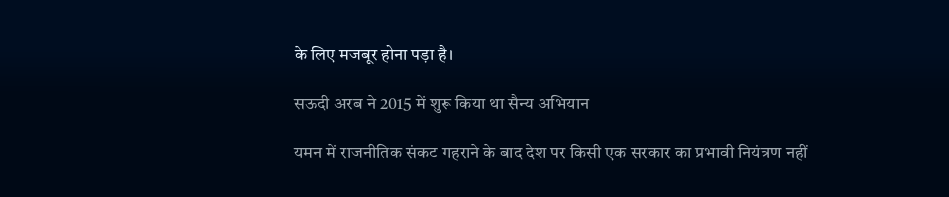के लिए मजबूर होना पड़ा है।

सऊदी अरब ने 2015 में शुरू किया था सैन्य अभियान

यमन में राजनीतिक संकट गहराने के बाद देश पर किसी एक सरकार का प्रभावी नियंत्रण नहीं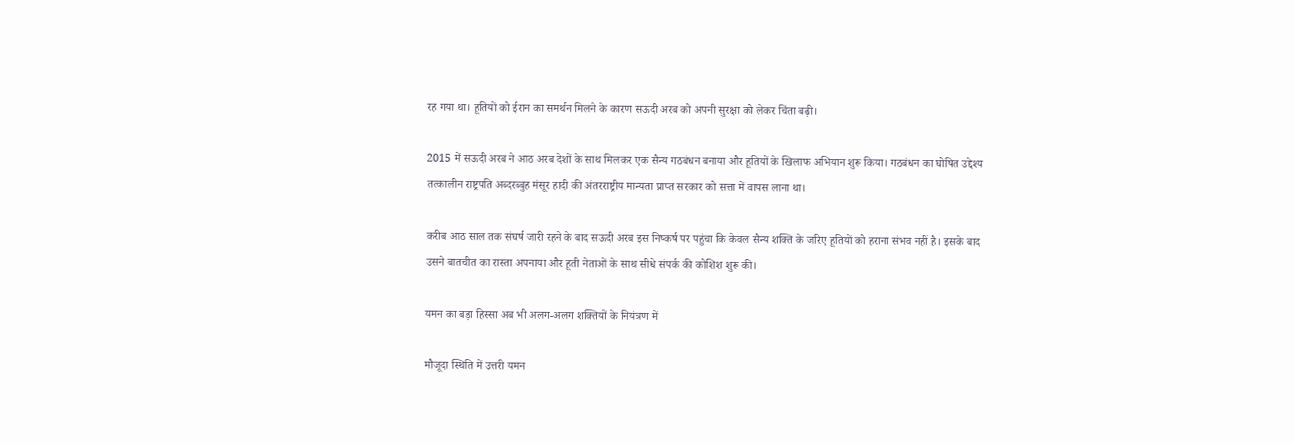रह गया था। हूतियों को ईरान का समर्थन मिलने के कारण सऊदी अरब को अपनी सुरक्षा को लेकर चिंता बढ़ी।

2015 में सऊदी अरब ने आठ अरब देशों के साथ मिलकर एक सैन्य गठबंधन बनाया और हूतियों के खिलाफ अभियान शुरू किया। गठबंधन का घोषित उद्देश्य तत्कालीन राष्ट्रपति अब्दरब्बुह मंसूर हादी की अंतरराष्ट्रीय मान्यता प्राप्त सरकार को सत्ता में वापस लाना था।

करीब आठ साल तक संघर्ष जारी रहने के बाद सऊदी अरब इस निष्कर्ष पर पहुंचा कि केवल सैन्य शक्ति के जरिए हूतियों को हराना संभव नहीं है। इसके बाद उसने बातचीत का रास्ता अपनाया और हूती नेताओं के साथ सीधे संपर्क की कोशिश शुरू की।

यमन का बड़ा हिस्सा अब भी अलग-अलग शक्तियों के नियंत्रण में

मौजूदा स्थिति में उत्तरी यमन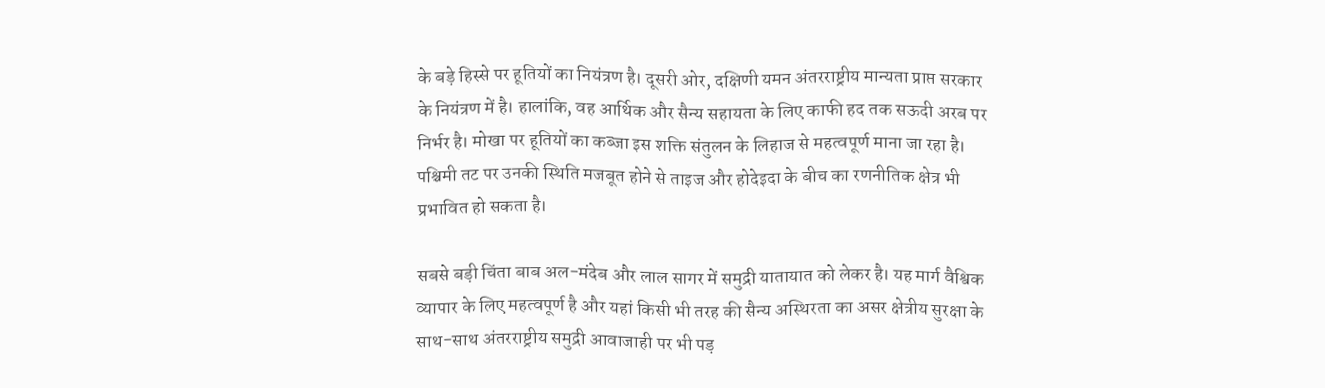के बड़े हिस्से पर हूतियों का नियंत्रण है। दूसरी ओर, दक्षिणी यमन अंतरराष्ट्रीय मान्यता प्राप्त सरकार के नियंत्रण में है। हालांकि, वह आर्थिक और सैन्य सहायता के लिए काफी हद तक सऊदी अरब पर निर्भर है। मोखा पर हूतियों का कब्जा इस शक्ति संतुलन के लिहाज से महत्वपूर्ण माना जा रहा है। पश्चिमी तट पर उनकी स्थिति मजबूत होने से ताइज और होदेइदा के बीच का रणनीतिक क्षेत्र भी प्रभावित हो सकता है।

सबसे बड़ी चिंता बाब अल-मंदेब और लाल सागर में समुद्री यातायात को लेकर है। यह मार्ग वैश्विक व्यापार के लिए महत्वपूर्ण है और यहां किसी भी तरह की सैन्य अस्थिरता का असर क्षेत्रीय सुरक्षा के साथ-साथ अंतरराष्ट्रीय समुद्री आवाजाही पर भी पड़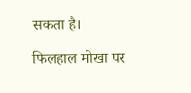सकता है।

फिलहाल मोखा पर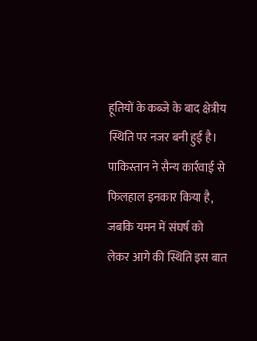हूतियों के कब्जे के बाद क्षेत्रीय स्थिति पर नजर बनी हुई है। पाकिस्तान ने सैन्य कार्रवाई से फिलहाल इनकार किया है, जबकि यमन में संघर्ष को लेकर आगे की स्थिति इस बात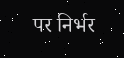पर निर्भर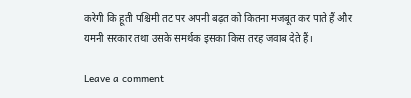करेगी कि हूती पश्चिमी तट पर अपनी बढ़त को कितना मजबूत कर पाते हैं और यमनी सरकार तथा उसके समर्थक इसका किस तरह जवाब देते हैं।

Leave a comment